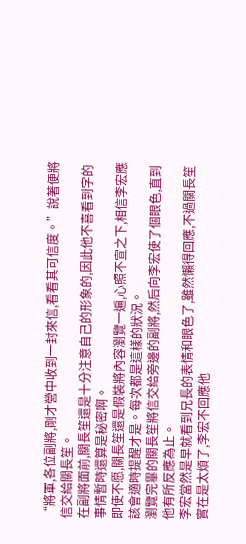“將軍,各位副將,剛才營中收到一封來信,看看其可信度。”說著便將信交給關長笙。
在副將面前,關長笙還是十分注意自己的形象的,因此他不喜看到字的事情暫時還算是秘密啊。
即使不愿,關長笙還是假裝將內容瀏覽一遍,心照不宣之下,相信李宏應該會適時提醒才是。每次都是這樣的狀況。
瀏覽完畢的關長笙將信交給旁邊的副將,然后向李宏使了個眼色,直到他有所反應為止。
李宏當然是早就看到兄長的表情和眼色了,雖然懶得回應,不過關長笙實在是太煩了,李宏不回應他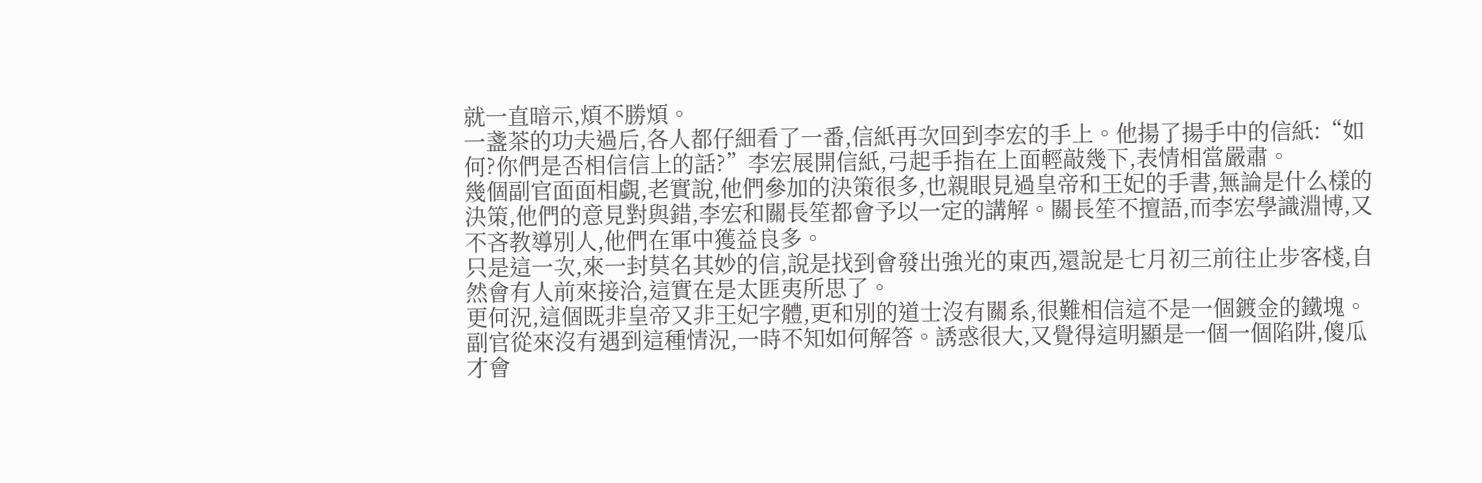就一直暗示,煩不勝煩。
一盞茶的功夫過后,各人都仔細看了一番,信紙再次回到李宏的手上。他揚了揚手中的信紙:“如何?你們是否相信信上的話?”李宏展開信紙,弓起手指在上面輕敲幾下,表情相當嚴肅。
幾個副官面面相覷,老實說,他們參加的決策很多,也親眼見過皇帝和王妃的手書,無論是什么樣的決策,他們的意見對與錯,李宏和關長笙都會予以一定的講解。關長笙不擅語,而李宏學識淵博,又不吝教導別人,他們在軍中獲益良多。
只是這一次,來一封莫名其妙的信,說是找到會發出強光的東西,還說是七月初三前往止步客棧,自然會有人前來接洽,這實在是太匪夷所思了。
更何況,這個既非皇帝又非王妃字體,更和別的道士沒有關系,很難相信這不是一個鍍金的鐵塊。
副官從來沒有遇到這種情況,一時不知如何解答。誘惑很大,又覺得這明顯是一個一個陷阱,傻瓜才會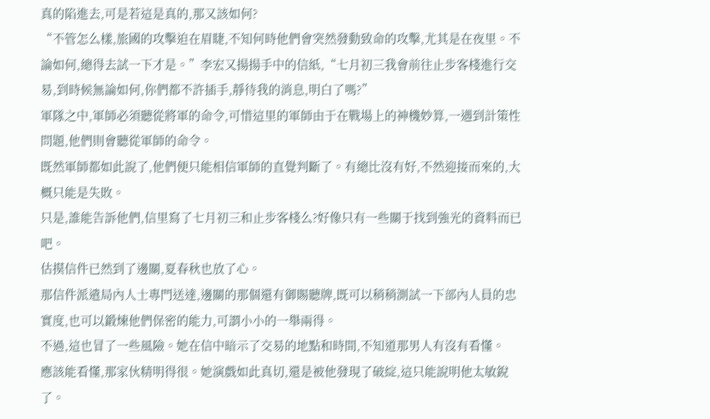真的陷進去,可是若這是真的,那又該如何?
“不管怎么樣,旅國的攻擊迫在眉睫,不知何時他們會突然發動致命的攻擊,尤其是在夜里。不論如何,總得去試一下才是。”李宏又揚揚手中的信紙,“七月初三我會前往止步客棧進行交易,到時候無論如何,你們都不許插手,靜待我的消息,明白了嗎?”
軍隊之中,軍師必須聽從將軍的命令,可惜這里的軍師由于在戰場上的神機妙算,一遇到計策性問題,他們則會聽從軍師的命令。
既然軍師都如此說了,他們便只能相信軍師的直覺判斷了。有總比沒有好,不然迎接而來的,大概只能是失敗。
只是,誰能告訴他們,信里寫了七月初三和止步客棧么?好像只有一些關于找到強光的資料而已吧。
估摸信件已然到了邊關,夏春秋也放了心。
那信件派遣局內人士專門送達,邊關的那個還有御賜聽牌,既可以稍稍測試一下部內人員的忠實度,也可以鍛煉他們保密的能力,可謂小小的一舉兩得。
不過,這也冒了一些風險。她在信中暗示了交易的地點和時間,不知道那男人有沒有看懂。
應該能看懂,那家伙精明得很。她演戲如此真切,還是被他發現了破綻,這只能說明他太敏銳了。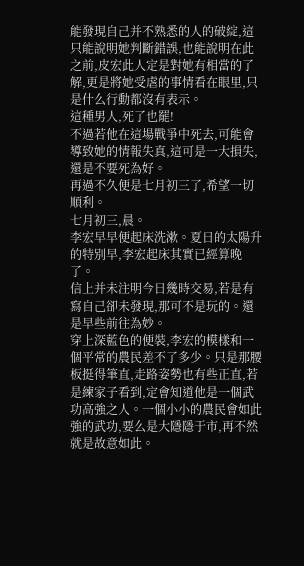能發現自己并不熟悉的人的破綻,這只能說明她判斷錯誤,也能說明在此之前,皮宏此人定是對她有相當的了解,更是將她受虐的事情看在眼里,只是什么行動都沒有表示。
這種男人,死了也罷!
不過若他在這場戰爭中死去,可能會導致她的情報失真,這可是一大損失,還是不要死為好。
再過不久便是七月初三了,希望一切順利。
七月初三,晨。
李宏早早便起床洗漱。夏日的太陽升的特別早,李宏起床其實已經算晚了。
信上并未注明今日幾時交易,若是有寫自己卻未發現,那可不是玩的。還是早些前往為妙。
穿上深藍色的便裝,李宏的模樣和一個平常的農民差不了多少。只是那腰板挺得筆直,走路姿勢也有些正直,若是練家子看到,定會知道他是一個武功高強之人。一個小小的農民會如此強的武功,要么是大隱隱于市,再不然就是故意如此。